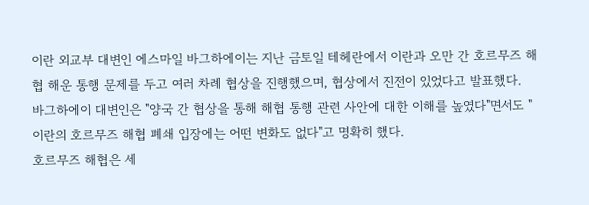이란 외교부 대변인 에스마일 바그하에이는 지난 금토일 테헤란에서 이란과 오만 간 호르무즈 해협 해운 통행 문제를 두고 여러 차례 협상을 진행했으며, 협상에서 진전이 있었다고 발표했다.
바그하에이 대변인은 "양국 간 협상을 통해 해협 통행 관련 사안에 대한 이해를 높였다"면서도 "이란의 호르무즈 해협 폐쇄 입장에는 어떤 변화도 없다"고 명확히 했다.
호르무즈 해협은 세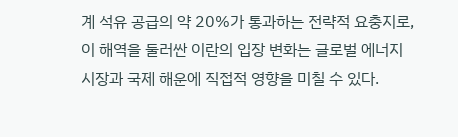계 석유 공급의 약 20%가 통과하는 전략적 요충지로, 이 해역을 둘러싼 이란의 입장 변화는 글로벌 에너지 시장과 국제 해운에 직접적 영향을 미칠 수 있다.